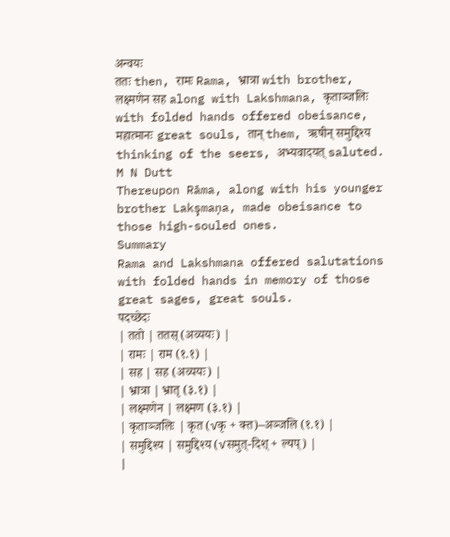अन्वयः
ततः then, रामः Rama, भ्रात्रा with brother, लक्ष्मणेन सह along with Lakshmana, कृताञ्जलिः with folded hands offered obeisance, महात्मानः great souls, तान् them, ऋषीन् समुद्दिश्य thinking of the seers, अभ्यवादयत् saluted.
M N Dutt
Thereupon Rāma, along with his younger brother Lakşmaņa, made obeisance to those high-souled ones.
Summary
Rama and Lakshmana offered salutations with folded hands in memory of those great sages, great souls.
पदच्छेदः
| ततो | ततस् (अव्ययः) |
| रामः | राम (१.१) |
| सह | सह (अव्ययः) |
| भ्रात्रा | भ्रातृ (३.१) |
| लक्ष्मणेन | लक्ष्मण (३.१) |
| कृताञ्जलिः | कृत (√कृ + क्त)–अञ्जलि (१.१) |
| समुद्दिश्य | समुद्दिश्य (√समुत्-दिश् + ल्यप्) |
|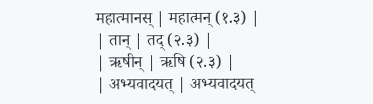महात्मानस् | महात्मन् (१.३) |
| तान् | तद् (२.३) |
| ऋषीन् | ऋषि (२.३) |
| अभ्यवादयत् | अभ्यवादयत्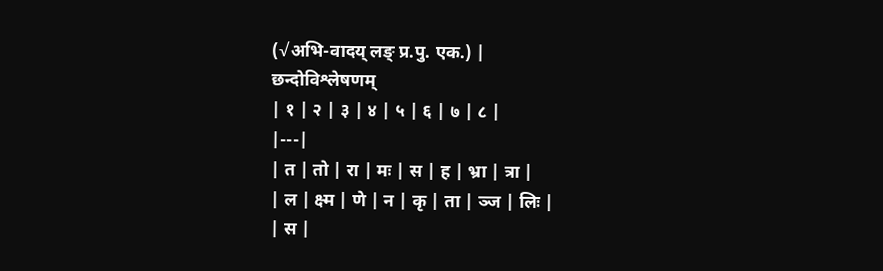(√अभि-वादय् लङ् प्र.पु. एक.) |
छन्दोविश्लेषणम्
| १ | २ | ३ | ४ | ५ | ६ | ७ | ८ |
|---|
| त | तो | रा | मः | स | ह | भ्रा | त्रा |
| ल | क्ष्म | णे | न | कृ | ता | ञ्ज | लिः |
| स |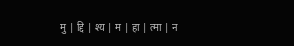मु | द्दि | श्य | म | हा | त्मा | न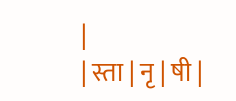|
| स्ता | नृ | षी |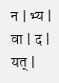न | भ्य | वा | द | यत् |